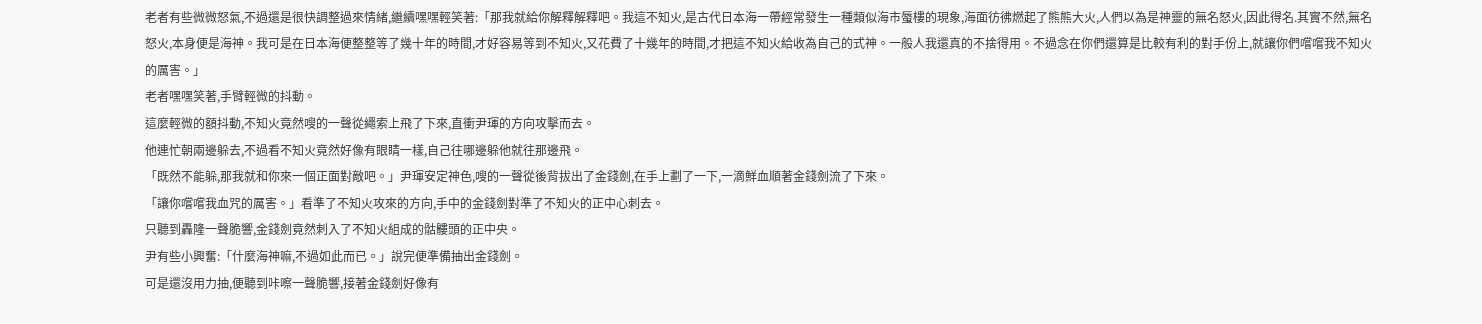老者有些微微怒氣,不過還是很快調整過來情緒,繼續嘿嘿輕笑著:「那我就給你解釋解釋吧。我這不知火,是古代日本海一帶經常發生一種類似海市蜃樓的現象,海面彷彿燃起了熊熊大火,人們以為是神靈的無名怒火,因此得名.其實不然,無名怒火,本身便是海神。我可是在日本海便整整等了幾十年的時間,才好容易等到不知火,又花費了十幾年的時間,才把這不知火給收為自己的式神。一般人我還真的不捨得用。不過念在你們還算是比較有利的對手份上,就讓你們嚐嚐我不知火的厲害。」
老者嘿嘿笑著,手臂輕微的抖動。
這麼輕微的額抖動,不知火竟然嗖的一聲從繩索上飛了下來,直衝尹琿的方向攻擊而去。
他連忙朝兩邊躲去,不過看不知火竟然好像有眼睛一樣,自己往哪邊躲他就往那邊飛。
「既然不能躲,那我就和你來一個正面對敵吧。」尹琿安定神色,嗖的一聲從後背拔出了金錢劍,在手上劃了一下,一滴鮮血順著金錢劍流了下來。
「讓你嚐嚐我血咒的厲害。」看準了不知火攻來的方向,手中的金錢劍對準了不知火的正中心刺去。
只聽到轟隆一聲脆響,金錢劍竟然刺入了不知火組成的骷髏頭的正中央。
尹有些小興奮:「什麼海神嘛,不過如此而已。」說完便準備抽出金錢劍。
可是還沒用力抽,便聽到咔嚓一聲脆響,接著金錢劍好像有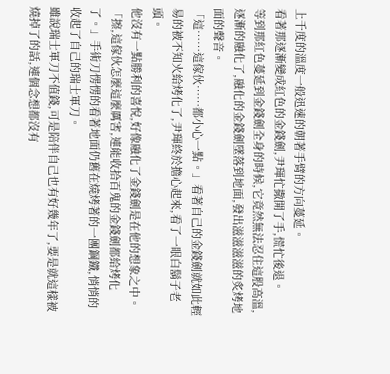上千度的溫度一般迅速的朝著手臂的方向蔓延。
看著那逐漸變成紅色的金錢劍,尹琿忙撒開了手,慌忙後退。
等到那紅色蔓延到金錢劍全身的時候,它竟然無法忍住這股高溫,逐漸的融化了,融化的金錢劍墜落到地面,發出滋滋滋滋的炙烤地面的聲音。
「這……這傢伙……都小心一點。」看著自己的金錢劍就如此輕易的被不知火給烤化了,尹琿終於擔心起來,看了一眼白鬍子老頭。
他沒有一點勝利的喜悅,好像融化了金錢劍是在他的想象之中。
「擦,這傢伙怎麼這麼厲害,連能收拾百鬼的金錢劍都給烤化了。」手術刀愣愣的看著地面仍舊在燒烤著的一團鋼鐵,悄悄的收起了自己的瑞士軍刀。
雖說瑞士軍刀不值錢,可是陪伴自己也有好幾年了,要是就這樣被燒掉了的話,連個念想都沒有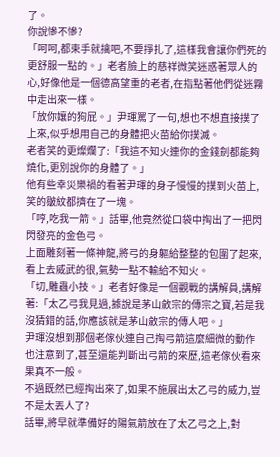了。
你說慘不慘?
「呵呵,都束手就擒吧,不要掙扎了,這樣我會讓你們死的更舒服一點的。」老者臉上的慈祥微笑迷惑著眾人的心,好像他是一個德高望重的老者,在指點著他們從迷霧中走出來一樣。
「放你孃的狗屁。」尹琿罵了一句,想也不想直接撲了上來,似乎想用自己的身體把火苗給你撲滅。
老者笑的更燦爛了:「我這不知火連你的金錢劍都能夠燒化,更別說你的身體了。」
他有些幸災樂禍的看著尹琿的身子慢慢的撲到火苗上,笑的皺紋都擠在了一塊。
「哼,吃我一箭。」話畢,他竟然從口袋中掏出了一把閃閃發亮的金色弓。
上面雕刻著一條神龍,將弓的身軀給整整的包圍了起來,看上去威武的很,氣勢一點不輸給不知火。
「切,雕蟲小技。」老者好像是一個觀戰的講解員,講解著:「太乙弓我見過,據說是茅山斂宗的傳宗之寶,若是我沒猜錯的話,你應該就是茅山斂宗的傳人吧。」
尹琿沒想到那個老傢伙連自己掏弓箭這麼細微的動作也注意到了,甚至還能判斷出弓箭的來歷,這老傢伙看來果真不一般。
不過既然已經掏出來了,如果不施展出太乙弓的威力,豈不是太丟人了?
話畢,將早就準備好的陽氣箭放在了太乙弓之上,對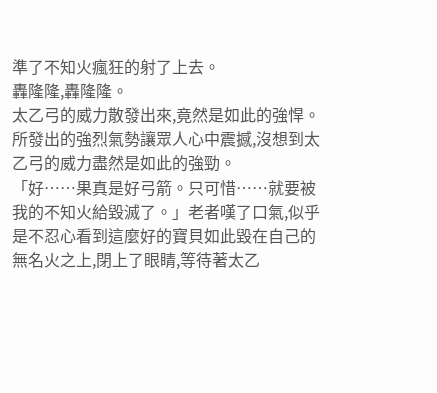準了不知火瘋狂的射了上去。
轟隆隆,轟隆隆。
太乙弓的威力散發出來,竟然是如此的強悍。
所發出的強烈氣勢讓眾人心中震撼,沒想到太乙弓的威力盡然是如此的強勁。
「好……果真是好弓箭。只可惜……就要被我的不知火給毀滅了。」老者嘆了口氣,似乎是不忍心看到這麼好的寶貝如此毀在自己的無名火之上,閉上了眼睛,等待著太乙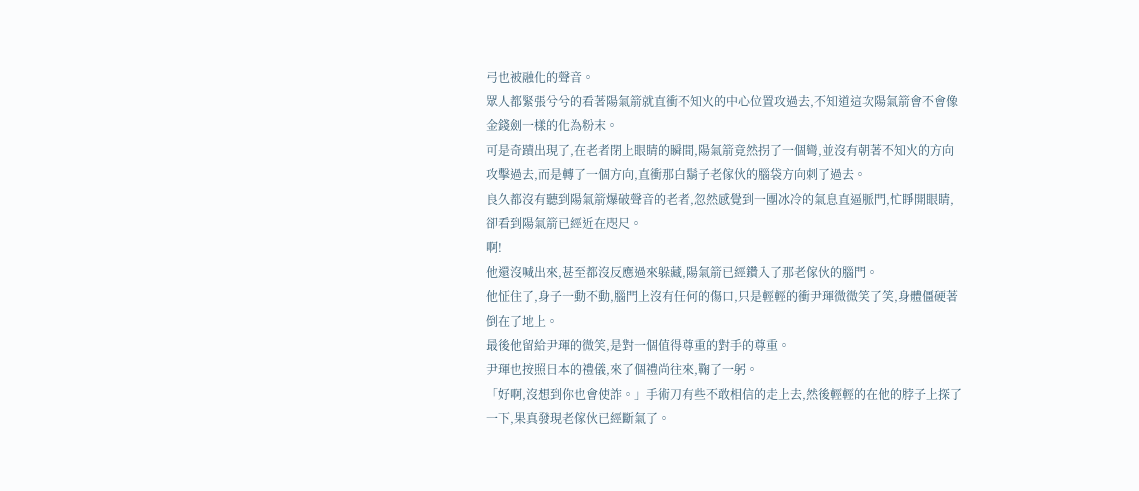弓也被融化的聲音。
眾人都緊張兮兮的看著陽氣箭就直衝不知火的中心位置攻過去,不知道這次陽氣箭會不會像金錢劍一樣的化為粉末。
可是奇蹟出現了,在老者閉上眼睛的瞬間,陽氣箭竟然拐了一個彎,並沒有朝著不知火的方向攻擊過去,而是轉了一個方向,直衝那白鬍子老傢伙的腦袋方向刺了過去。
良久都沒有聽到陽氣箭爆破聲音的老者,忽然感覺到一團冰冷的氣息直逼脈門,忙睜開眼睛,卻看到陽氣箭已經近在咫尺。
啊!
他還沒喊出來,甚至都沒反應過來躲藏,陽氣箭已經鑽入了那老傢伙的腦門。
他怔住了,身子一動不動,腦門上沒有任何的傷口,只是輕輕的衝尹琿微微笑了笑,身體僵硬著倒在了地上。
最後他留給尹琿的微笑,是對一個值得尊重的對手的尊重。
尹琿也按照日本的禮儀,來了個禮尚往來,鞠了一躬。
「好啊,沒想到你也會使詐。」手術刀有些不敢相信的走上去,然後輕輕的在他的脖子上探了一下,果真發現老傢伙已經斷氣了。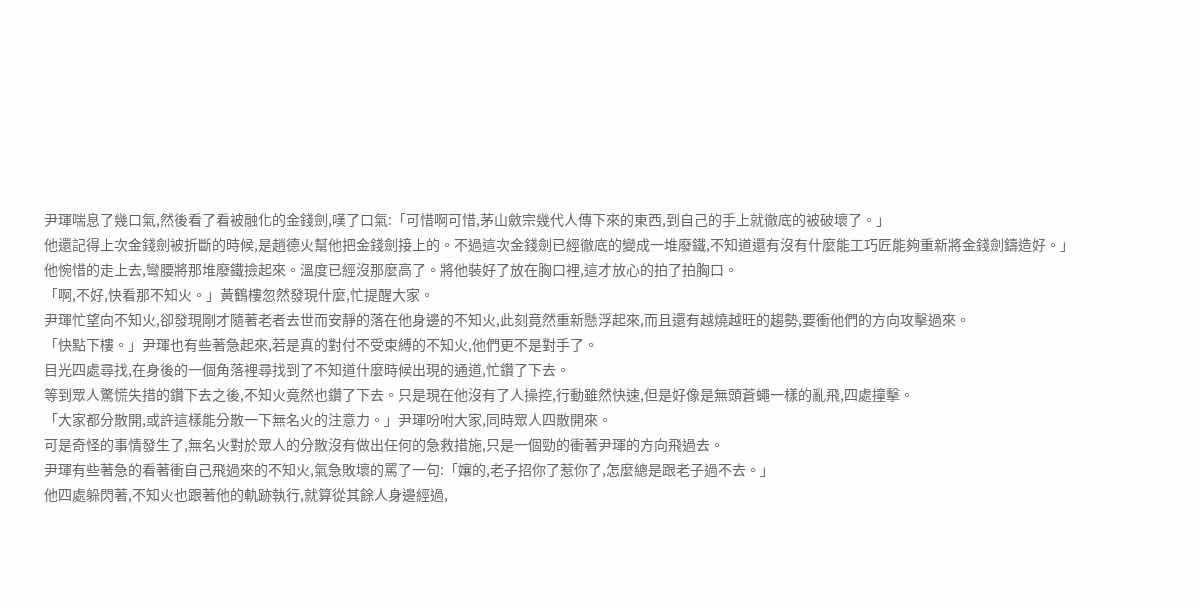尹琿喘息了幾口氣,然後看了看被融化的金錢劍,嘆了口氣:「可惜啊可惜,茅山斂宗幾代人傳下來的東西,到自己的手上就徹底的被破壞了。」
他還記得上次金錢劍被折斷的時候,是趙德火幫他把金錢劍接上的。不過這次金錢劍已經徹底的變成一堆廢鐵,不知道還有沒有什麼能工巧匠能夠重新將金錢劍鑄造好。」
他惋惜的走上去,彎腰將那堆廢鐵撿起來。溫度已經沒那麼高了。將他裝好了放在胸口裡,這才放心的拍了拍胸口。
「啊,不好,快看那不知火。」黃鶴樓忽然發現什麼,忙提醒大家。
尹琿忙望向不知火,卻發現剛才隨著老者去世而安靜的落在他身邊的不知火,此刻竟然重新懸浮起來,而且還有越燒越旺的趨勢,要衝他們的方向攻擊過來。
「快點下樓。」尹琿也有些著急起來,若是真的對付不受束縛的不知火,他們更不是對手了。
目光四處尋找,在身後的一個角落裡尋找到了不知道什麼時候出現的通道,忙鑽了下去。
等到眾人驚慌失措的鑽下去之後,不知火竟然也鑽了下去。只是現在他沒有了人操控,行動雖然快速,但是好像是無頭蒼蠅一樣的亂飛,四處撞擊。
「大家都分散開,或許這樣能分散一下無名火的注意力。」尹琿吩咐大家,同時眾人四散開來。
可是奇怪的事情發生了,無名火對於眾人的分散沒有做出任何的急救措施,只是一個勁的衝著尹琿的方向飛過去。
尹琿有些著急的看著衝自己飛過來的不知火,氣急敗壞的罵了一句:「孃的,老子招你了惹你了,怎麼總是跟老子過不去。」
他四處躲閃著,不知火也跟著他的軌跡執行,就算從其餘人身邊經過,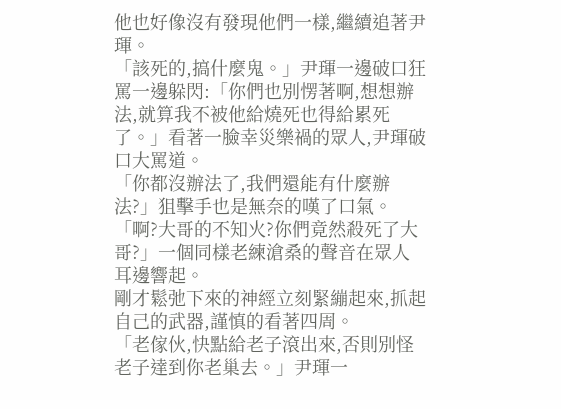他也好像沒有發現他們一樣,繼續追著尹琿。
「該死的,搞什麼鬼。」尹琿一邊破口狂罵一邊躲閃:「你們也別愣著啊,想想辦法,就算我不被他給燒死也得給累死了。」看著一臉幸災樂禍的眾人,尹琿破口大罵道。
「你都沒辦法了,我們還能有什麼辦法?」狙擊手也是無奈的嘆了口氣。
「啊?大哥的不知火?你們竟然殺死了大哥?」一個同樣老練滄桑的聲音在眾人耳邊響起。
剛才鬆弛下來的神經立刻緊繃起來,抓起自己的武器,謹慎的看著四周。
「老傢伙,快點給老子滾出來,否則別怪老子達到你老巢去。」尹琿一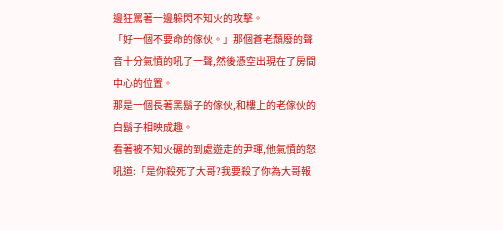邊狂罵著一邊躲閃不知火的攻擊。
「好一個不要命的傢伙。」那個蒼老頹廢的聲音十分氣憤的吼了一聲,然後憑空出現在了房間中心的位置。
那是一個長著黑鬍子的傢伙,和樓上的老傢伙的白鬍子相映成趣。
看著被不知火碾的到處遊走的尹琿,他氣憤的怒吼道:「是你殺死了大哥?我要殺了你為大哥報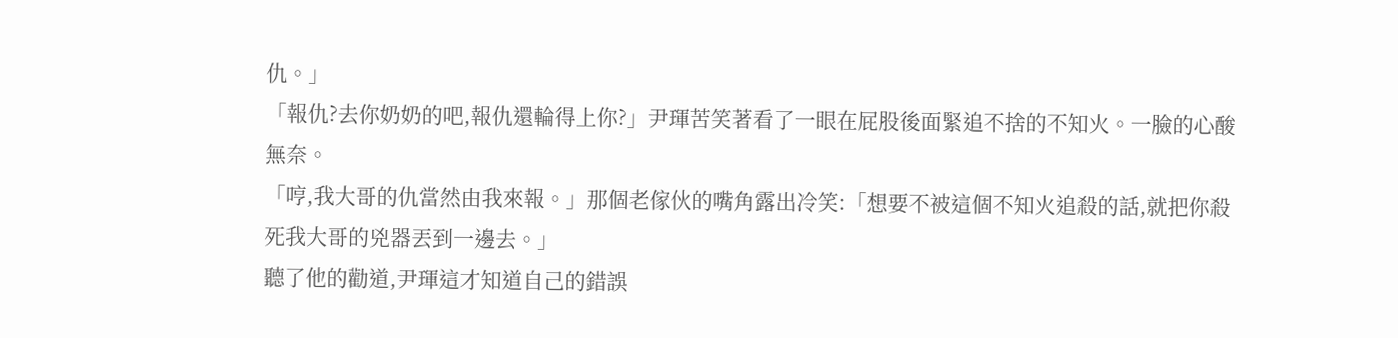仇。」
「報仇?去你奶奶的吧,報仇還輪得上你?」尹琿苦笑著看了一眼在屁股後面緊追不捨的不知火。一臉的心酸無奈。
「哼,我大哥的仇當然由我來報。」那個老傢伙的嘴角露出冷笑:「想要不被這個不知火追殺的話,就把你殺死我大哥的兇器丟到一邊去。」
聽了他的勸道,尹琿這才知道自己的錯誤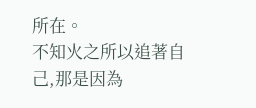所在。
不知火之所以追著自己,那是因為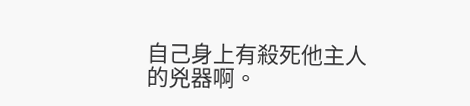自己身上有殺死他主人的兇器啊。